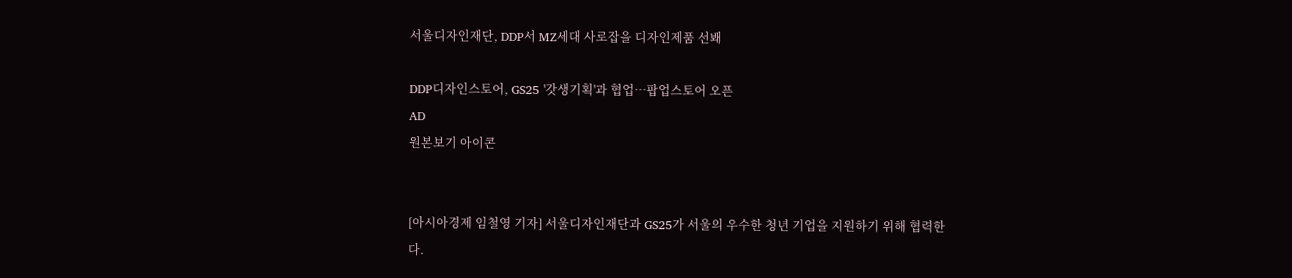서울디자인재단, DDP서 MZ세대 사로잡을 디자인제품 선봬

DDP디자인스토어, GS25 '갓생기획'과 협업…팝업스토어 오픈
AD
원본보기 아이콘


[아시아경제 임철영 기자] 서울디자인재단과 GS25가 서울의 우수한 청년 기업을 지원하기 위해 협력한다.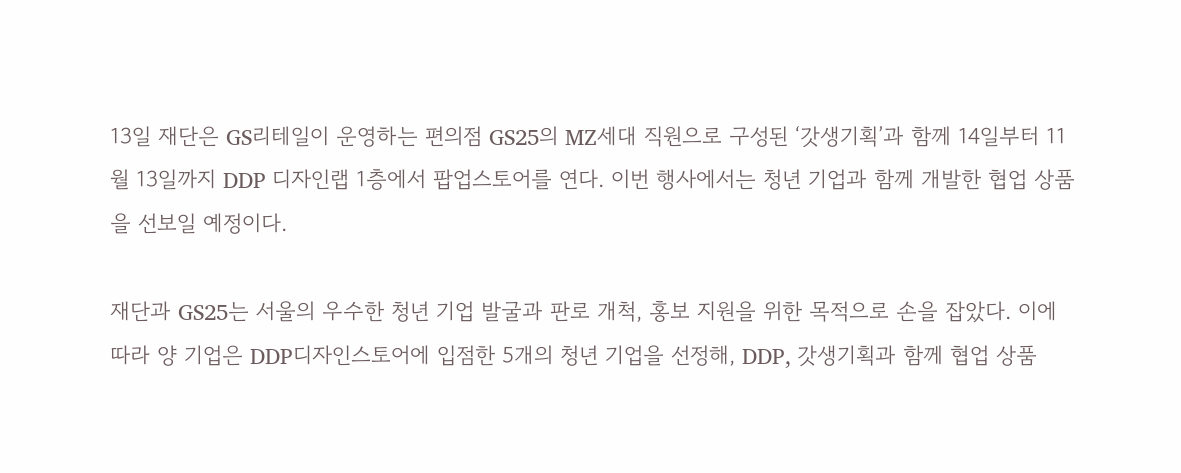13일 재단은 GS리테일이 운영하는 편의점 GS25의 MZ세대 직원으로 구성된 ‘갓생기획’과 함께 14일부터 11월 13일까지 DDP 디자인랩 1층에서 팝업스토어를 연다. 이번 행사에서는 청년 기업과 함께 개발한 협업 상품을 선보일 예정이다.

재단과 GS25는 서울의 우수한 청년 기업 발굴과 판로 개척, 홍보 지원을 위한 목적으로 손을 잡았다. 이에 따라 양 기업은 DDP디자인스토어에 입점한 5개의 청년 기업을 선정해, DDP, 갓생기획과 함께 협업 상품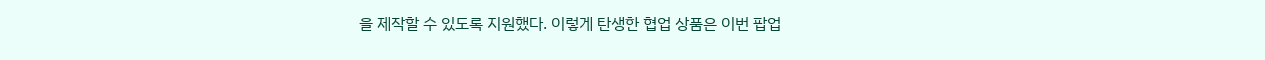을 제작할 수 있도록 지원했다. 이렇게 탄생한 협업 상품은 이번 팝업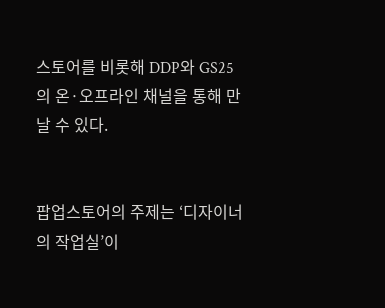스토어를 비롯해 DDP와 GS25의 온·오프라인 채널을 통해 만날 수 있다.


팝업스토어의 주제는 ‘디자이너의 작업실’이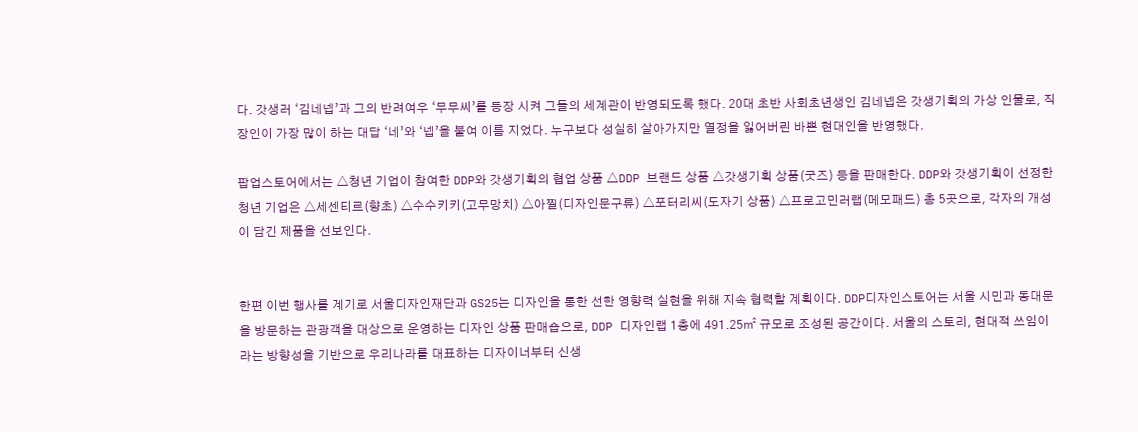다. 갓생러 ‘김네넵’과 그의 반려여우 ‘무무씨’를 등장 시켜 그들의 세계관이 반영되도록 했다. 20대 초반 사회초년생인 김네넵은 갓생기획의 가상 인물로, 직장인이 가장 많이 하는 대답 ‘네’와 ‘넵’을 붙여 이름 지었다. 누구보다 성실히 살아가지만 열정을 잃어버린 바쁜 현대인을 반영했다.

팝업스토어에서는 △청년 기업이 참여한 DDP와 갓생기획의 협업 상품 △DDP 브랜드 상품 △갓생기획 상품(굿즈) 등을 판매한다. DDP와 갓생기획이 선정한 청년 기업은 △세센티르(향초) △수수키키(고무망치) △아찔(디자인문구류) △포터리씨(도자기 상품) △프로고민러랩(메모패드) 총 5곳으로, 각자의 개성이 담긴 제품을 선보인다.


한편 이번 행사를 계기로 서울디자인재단과 GS25는 디자인을 통한 선한 영향력 실현을 위해 지속 협력할 계획이다. DDP디자인스토어는 서울 시민과 동대문을 방문하는 관광객을 대상으로 운영하는 디자인 상품 판매숍으로, DDP 디자인랩 1층에 491.25㎡ 규모로 조성된 공간이다. 서울의 스토리, 현대적 쓰임이라는 방향성을 기반으로 우리나라를 대표하는 디자이너부터 신생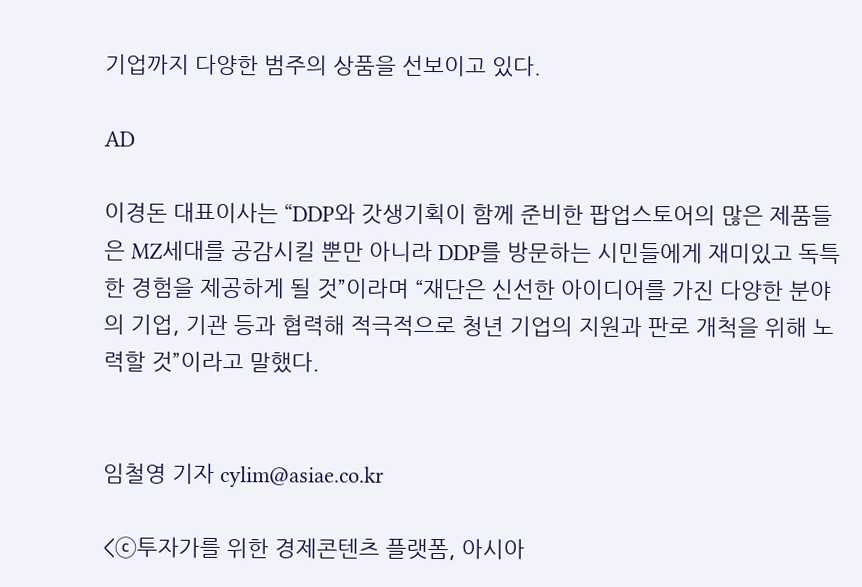기업까지 다양한 범주의 상품을 선보이고 있다.

AD

이경돈 대표이사는 “DDP와 갓생기획이 함께 준비한 팝업스토어의 많은 제품들은 MZ세대를 공감시킬 뿐만 아니라 DDP를 방문하는 시민들에게 재미있고 독특한 경험을 제공하게 될 것”이라며 “재단은 신선한 아이디어를 가진 다양한 분야의 기업, 기관 등과 협력해 적극적으로 청년 기업의 지원과 판로 개척을 위해 노력할 것”이라고 말했다.


임철영 기자 cylim@asiae.co.kr

<ⓒ투자가를 위한 경제콘텐츠 플랫폼, 아시아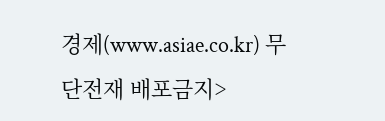경제(www.asiae.co.kr) 무단전재 배포금지>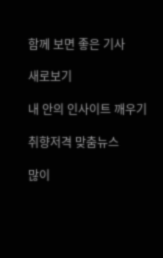함께 보면 좋은 기사

새로보기

내 안의 인사이트 깨우기

취향저격 맞춤뉴스

많이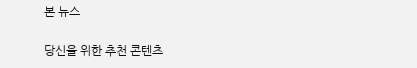본 뉴스

당신을 위한 추천 콘텐츠